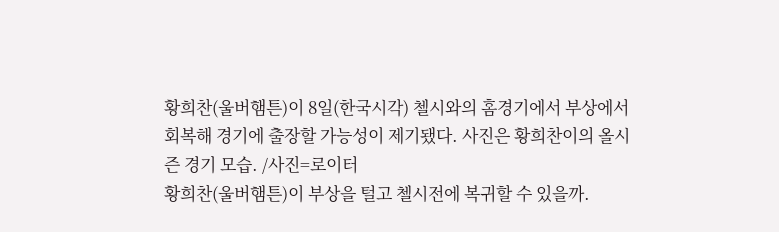황희찬(울버햄튼)이 8일(한국시각) 첼시와의 홈경기에서 부상에서 회복해 경기에 출장할 가능성이 제기됐다. 사진은 황희찬이의 올시즌 경기 모습. /사진=로이터
황희찬(울버햄튼)이 부상을 털고 첼시전에 복귀할 수 있을까.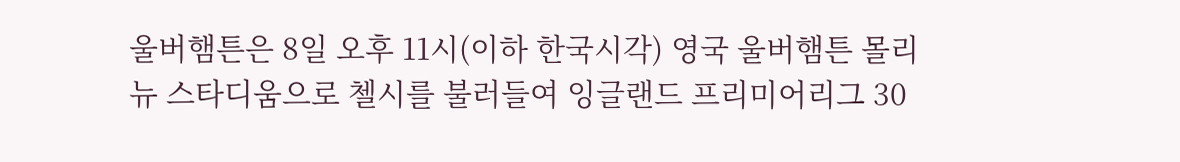울버햄튼은 8일 오후 11시(이하 한국시각) 영국 울버햄튼 몰리뉴 스타디움으로 첼시를 불러들여 잉글랜드 프리미어리그 30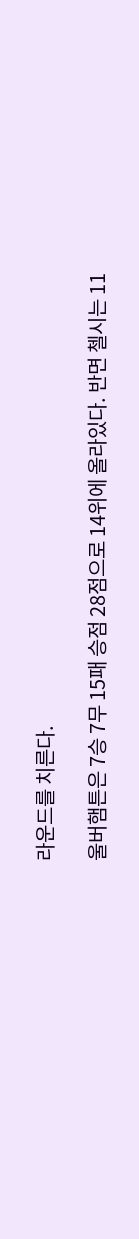라운드를 치른다.

울버햄튼은 7승 7무 15패 승점 28점으로 14위에 올라있다. 반면 첼시는 11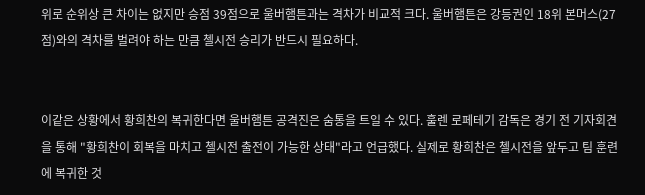위로 순위상 큰 차이는 없지만 승점 39점으로 울버햄튼과는 격차가 비교적 크다. 울버햄튼은 강등권인 18위 본머스(27점)와의 격차를 벌려야 하는 만큼 첼시전 승리가 반드시 필요하다.


이같은 상황에서 황희찬의 복귀한다면 울버햄튼 공격진은 숨통을 트일 수 있다. 훌렌 로페테기 감독은 경기 전 기자회견을 통해 "황희찬이 회복을 마치고 첼시전 출전이 가능한 상태"라고 언급했다. 실제로 황희찬은 첼시전을 앞두고 팀 훈련에 복귀한 것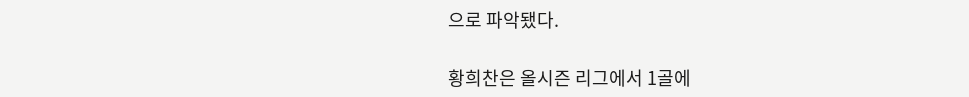으로 파악됐다.

황희찬은 올시즌 리그에서 1골에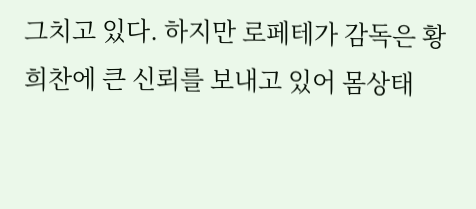그치고 있다. 하지만 로페테가 감독은 황희찬에 큰 신뢰를 보내고 있어 몸상태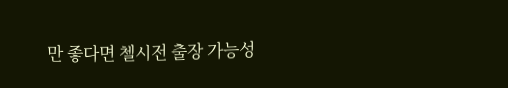만 좋다면 첼시전 출장 가능성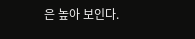은 높아 보인다.